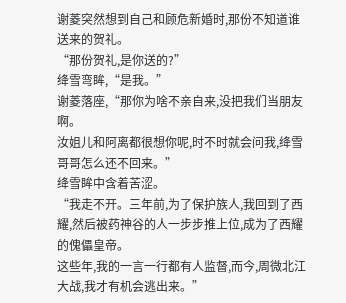谢菱突然想到自己和顾危新婚时,那份不知道谁送来的贺礼。
“那份贺礼,是你送的?”
绛雪弯眸,“是我。”
谢菱落座,“那你为啥不亲自来,没把我们当朋友啊。
汝姐儿和阿离都很想你呢,时不时就会问我,绛雪哥哥怎么还不回来。”
绛雪眸中含着苦涩。
“我走不开。三年前,为了保护族人,我回到了西耀,然后被药神谷的人一步步推上位,成为了西耀的傀儡皇帝。
这些年,我的一言一行都有人监督,而今,周微北江大战,我才有机会逃出来。”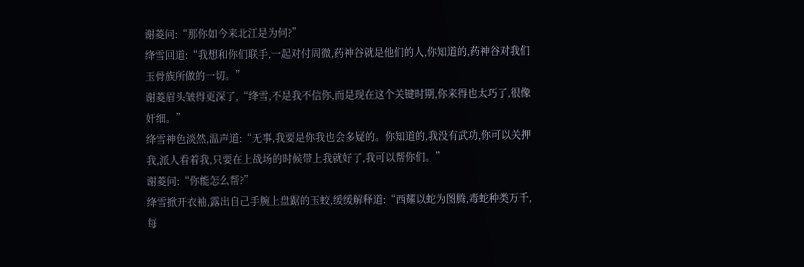谢菱问:“那你如今来北江是为何?”
绛雪回道:“我想和你们联手,一起对付周微,药神谷就是他们的人,你知道的,药神谷对我们玉骨族所做的一切。”
谢菱眉头皱得更深了,“绛雪,不是我不信你,而是现在这个关键时期,你来得也太巧了,很像奸细。”
绛雪神色淡然,温声道:“无事,我要是你我也会多疑的。你知道的,我没有武功,你可以关押我,派人看着我,只要在上战场的时候带上我就好了,我可以帮你们。”
谢菱问:“你能怎么帮?”
绛雪掀开衣袖,露出自己手腕上盘踞的玉蛟,缓缓解释道:“西耀以蛇为图腾,毒蛇种类万千,每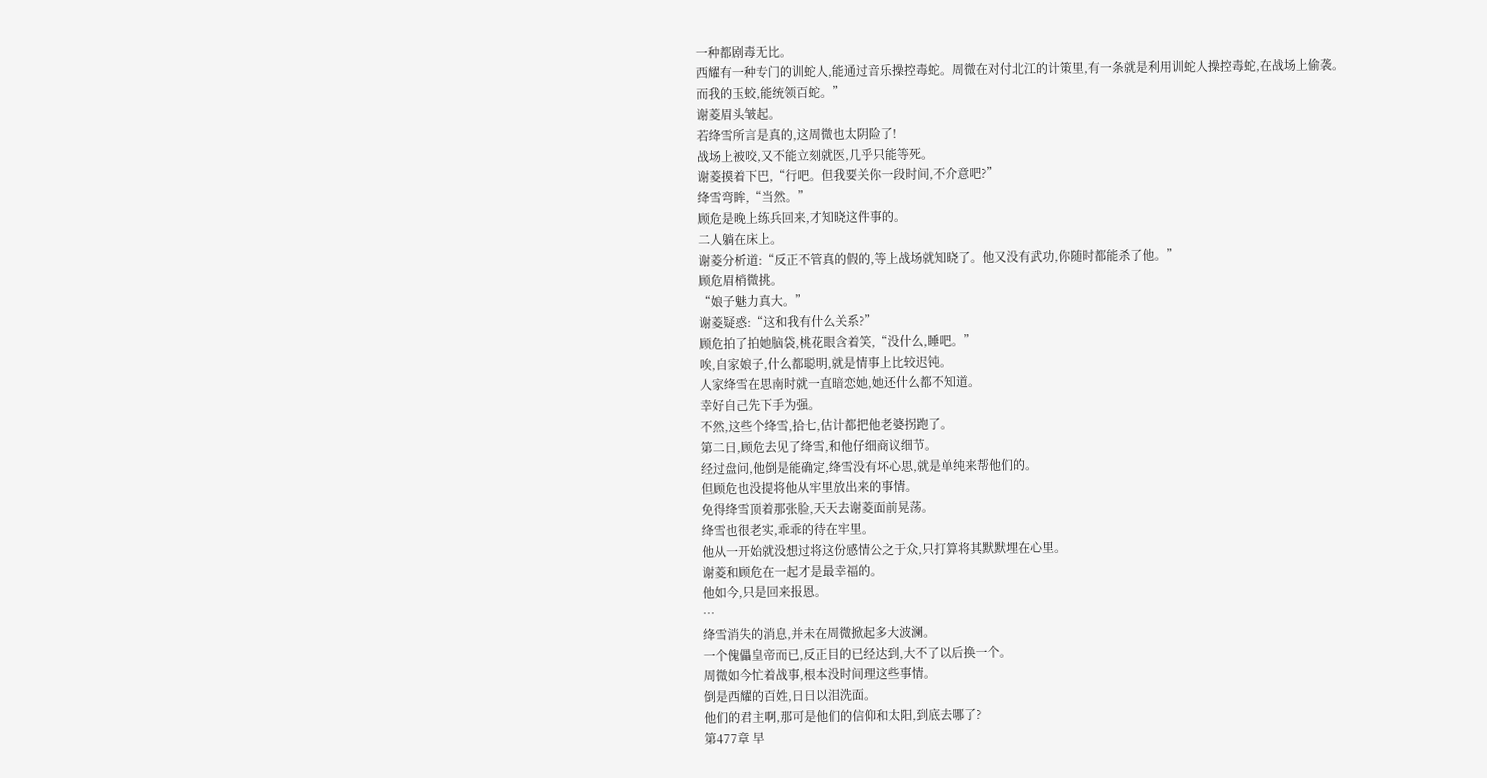一种都剧毒无比。
西耀有一种专门的训蛇人,能通过音乐操控毒蛇。周微在对付北江的计策里,有一条就是利用训蛇人操控毒蛇,在战场上偷袭。
而我的玉蛟,能统领百蛇。”
谢菱眉头皱起。
若绛雪所言是真的,这周微也太阴险了!
战场上被咬,又不能立刻就医,几乎只能等死。
谢菱摸着下巴,“行吧。但我要关你一段时间,不介意吧?”
绛雪弯眸,“当然。”
顾危是晚上练兵回来,才知晓这件事的。
二人躺在床上。
谢菱分析道:“反正不管真的假的,等上战场就知晓了。他又没有武功,你随时都能杀了他。”
顾危眉梢微挑。
“娘子魅力真大。”
谢菱疑惑:“这和我有什么关系?”
顾危拍了拍她脑袋,桃花眼含着笑,“没什么,睡吧。”
唉,自家娘子,什么都聪明,就是情事上比较迟钝。
人家绛雪在思南时就一直暗恋她,她还什么都不知道。
幸好自己先下手为强。
不然,这些个绛雪,拾七,估计都把他老婆拐跑了。
第二日,顾危去见了绛雪,和他仔细商议细节。
经过盘问,他倒是能确定,绛雪没有坏心思,就是单纯来帮他们的。
但顾危也没提将他从牢里放出来的事情。
免得绛雪顶着那张脸,天天去谢菱面前晃荡。
绛雪也很老实,乖乖的待在牢里。
他从一开始就没想过将这份感情公之于众,只打算将其默默埋在心里。
谢菱和顾危在一起才是最幸福的。
他如今,只是回来报恩。
…
绛雪消失的消息,并未在周微掀起多大波澜。
一个傀儡皇帝而已,反正目的已经达到,大不了以后换一个。
周微如今忙着战事,根本没时间理这些事情。
倒是西耀的百姓,日日以泪洗面。
他们的君主啊,那可是他们的信仰和太阳,到底去哪了?
第477章 早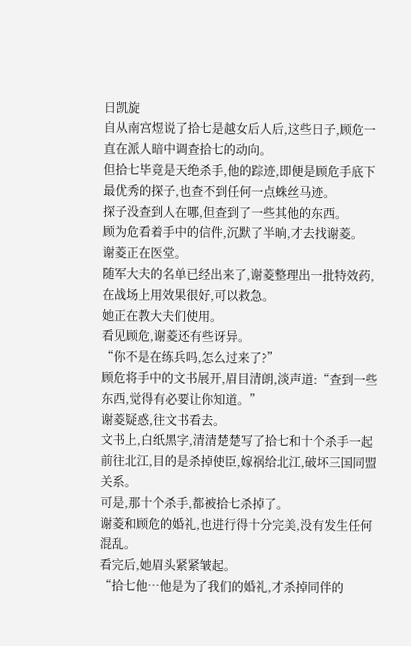日凯旋
自从南宫煜说了拾七是越女后人后,这些日子,顾危一直在派人暗中调查拾七的动向。
但拾七毕竟是天绝杀手,他的踪迹,即便是顾危手底下最优秀的探子,也查不到任何一点蛛丝马迹。
探子没查到人在哪,但查到了一些其他的东西。
顾为危看着手中的信件,沉默了半晌,才去找谢菱。
谢菱正在医堂。
随军大夫的名单已经出来了,谢菱整理出一批特效药,在战场上用效果很好,可以救急。
她正在教大夫们使用。
看见顾危,谢菱还有些讶异。
“你不是在练兵吗,怎么过来了?”
顾危将手中的文书展开,眉目清朗,淡声道:“查到一些东西,觉得有必要让你知道。”
谢菱疑惑,往文书看去。
文书上,白纸黑字,清清楚楚写了拾七和十个杀手一起前往北江,目的是杀掉使臣,嫁祸给北江,破坏三国同盟关系。
可是,那十个杀手,都被拾七杀掉了。
谢菱和顾危的婚礼,也进行得十分完美,没有发生任何混乱。
看完后,她眉头紧紧皱起。
“拾七他…他是为了我们的婚礼,才杀掉同伴的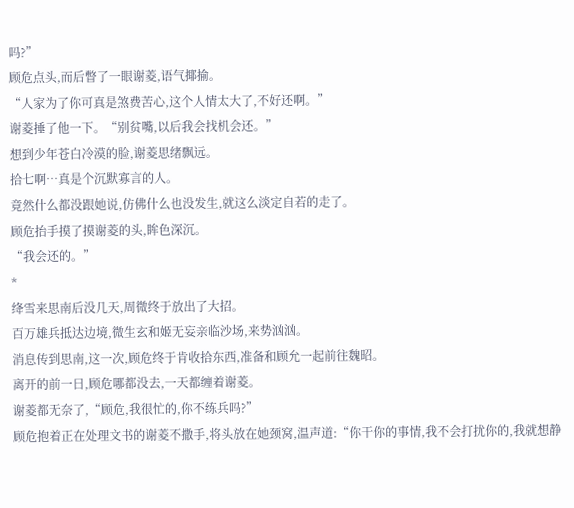吗?”
顾危点头,而后瞥了一眼谢菱,语气揶揄。
“人家为了你可真是煞费苦心,这个人情太大了,不好还啊。”
谢菱捶了他一下。“别贫嘴,以后我会找机会还。”
想到少年苍白冷漠的脸,谢菱思绪飘远。
拾七啊…真是个沉默寡言的人。
竟然什么都没跟她说,仿佛什么也没发生,就这么淡定自若的走了。
顾危抬手摸了摸谢菱的头,眸色深沉。
“我会还的。”
*
绛雪来思南后没几天,周微终于放出了大招。
百万雄兵抵达边境,微生玄和姬无妄亲临沙场,来势汹汹。
消息传到思南,这一次,顾危终于肯收拾东西,准备和顾允一起前往魏昭。
离开的前一日,顾危哪都没去,一天都缠着谢菱。
谢菱都无奈了,“顾危,我很忙的,你不练兵吗?”
顾危抱着正在处理文书的谢菱不撒手,将头放在她颈窝,温声道:“你干你的事情,我不会打扰你的,我就想静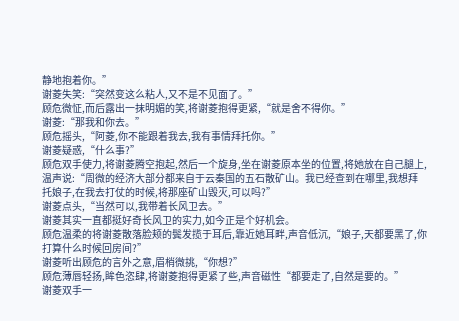静地抱着你。”
谢菱失笑:“突然变这么粘人,又不是不见面了。”
顾危微怔,而后露出一抹明媚的笑,将谢菱抱得更紧,“就是舍不得你。”
谢菱:“那我和你去。”
顾危摇头,“阿菱,你不能跟着我去,我有事情拜托你。”
谢菱疑惑,“什么事?”
顾危双手使力,将谢菱腾空抱起,然后一个旋身,坐在谢菱原本坐的位置,将她放在自己腿上,温声说:“周微的经济大部分都来自于云秦国的五石散矿山。我已经查到在哪里,我想拜托娘子,在我去打仗的时候,将那座矿山毁灭,可以吗?”
谢菱点头,“当然可以,我带着长风卫去。”
谢菱其实一直都挺好奇长风卫的实力,如今正是个好机会。
顾危温柔的将谢菱散落脸颊的鬓发揽于耳后,靠近她耳畔,声音低沉,“娘子,天都要黑了,你打算什么时候回房间?”
谢菱听出顾危的言外之意,眉梢微挑,“你想?”
顾危薄唇轻扬,眸色恣肆,将谢菱抱得更紧了些,声音磁性“都要走了,自然是要的。”
谢菱双手一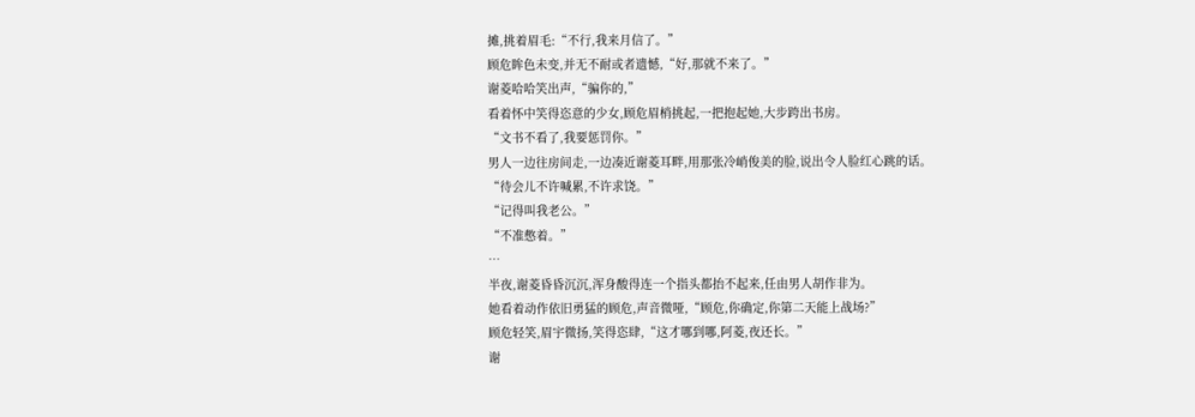摊,挑着眉毛:“不行,我来月信了。”
顾危眸色未变,并无不耐或者遗憾,“好,那就不来了。”
谢菱哈哈笑出声,“骗你的,”
看着怀中笑得恣意的少女,顾危眉梢挑起,一把抱起她,大步跨出书房。
“文书不看了,我要惩罚你。”
男人一边往房间走,一边凑近谢菱耳畔,用那张冷峭俊美的脸,说出令人脸红心跳的话。
“待会儿不许喊累,不许求饶。”
“记得叫我老公。”
“不准憋着。”
…
半夜,谢菱昏昏沉沉,浑身酸得连一个指头都抬不起来,任由男人胡作非为。
她看着动作依旧勇猛的顾危,声音微哑,“顾危,你确定,你第二天能上战场?”
顾危轻笑,眉宇微扬,笑得恣肆,“这才哪到哪,阿菱,夜还长。”
谢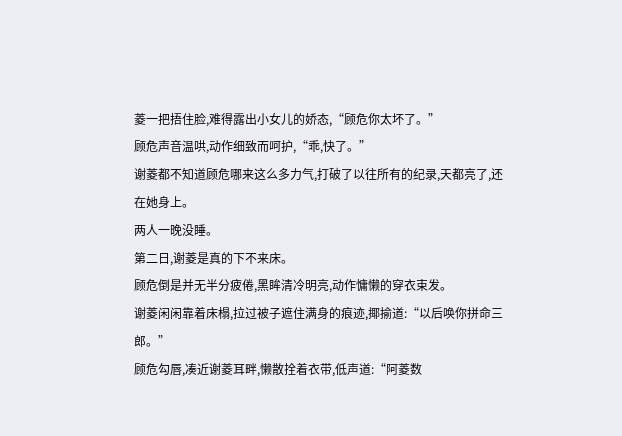菱一把捂住脸,难得露出小女儿的娇态,“顾危你太坏了。”
顾危声音温哄,动作细致而呵护,“乖,快了。”
谢菱都不知道顾危哪来这么多力气,打破了以往所有的纪录,天都亮了,还在她身上。
两人一晚没睡。
第二日,谢菱是真的下不来床。
顾危倒是并无半分疲倦,黑眸清冷明亮,动作慵懒的穿衣束发。
谢菱闲闲靠着床榻,拉过被子遮住满身的痕迹,揶揄道:“以后唤你拼命三郎。”
顾危勾唇,凑近谢菱耳畔,懒散拴着衣带,低声道:“阿菱数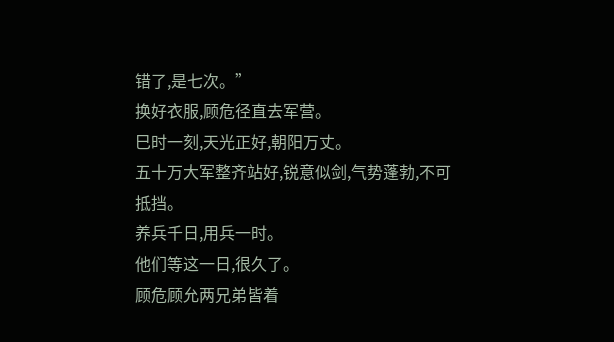错了,是七次。”
换好衣服,顾危径直去军营。
巳时一刻,天光正好,朝阳万丈。
五十万大军整齐站好,锐意似剑,气势蓬勃,不可抵挡。
养兵千日,用兵一时。
他们等这一日,很久了。
顾危顾允两兄弟皆着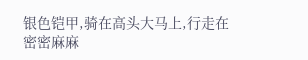银色铠甲,骑在高头大马上,行走在密密麻麻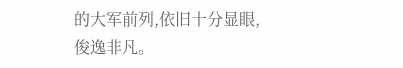的大军前列,依旧十分显眼,俊逸非凡。